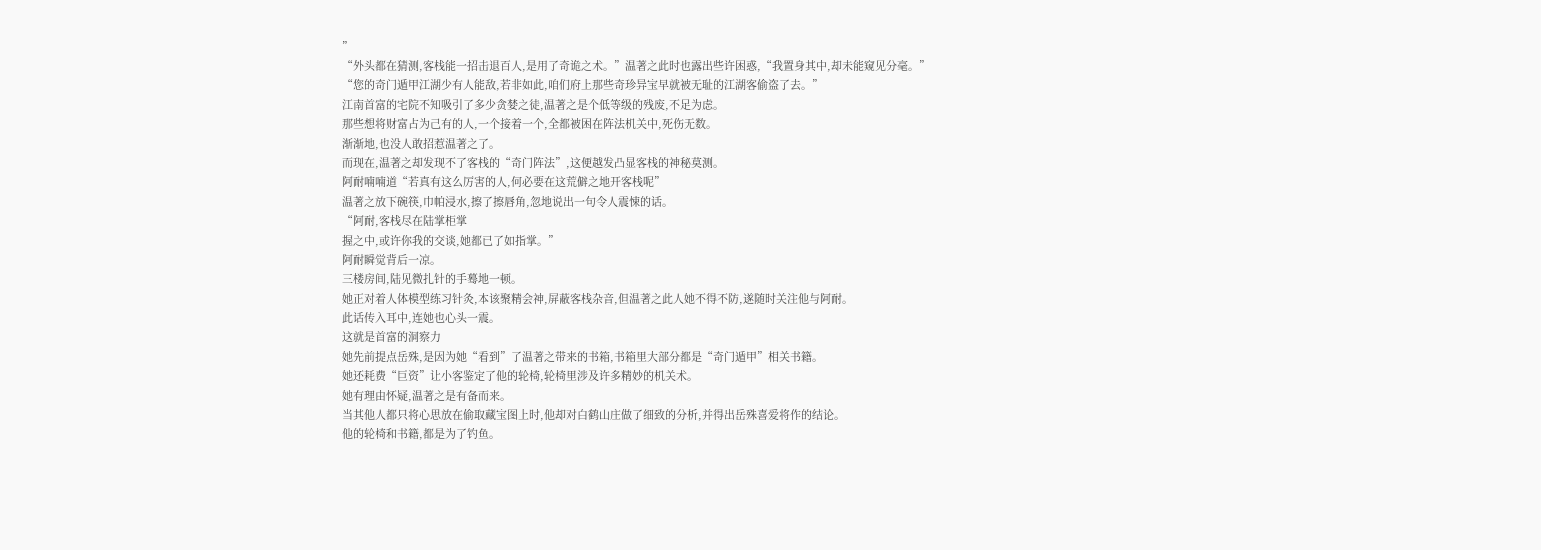”
“外头都在猜测,客栈能一招击退百人,是用了奇诡之术。”温著之此时也露出些许困惑,“我置身其中,却未能窥见分毫。”
“您的奇门遁甲江湖少有人能敌,若非如此,咱们府上那些奇珍异宝早就被无耻的江湖客偷盗了去。”
江南首富的宅院不知吸引了多少贪婪之徒,温著之是个低等级的残废,不足为虑。
那些想将财富占为己有的人,一个接着一个,全都被困在阵法机关中,死伤无数。
渐渐地,也没人敢招惹温著之了。
而现在,温著之却发现不了客栈的“奇门阵法”,这便越发凸显客栈的神秘莫测。
阿耐喃喃道“若真有这么厉害的人,何必要在这荒僻之地开客栈呢”
温著之放下碗筷,巾帕浸水,擦了擦唇角,忽地说出一句令人震悚的话。
“阿耐,客栈尽在陆掌柜掌
握之中,或许你我的交谈,她都已了如指掌。”
阿耐瞬觉背后一凉。
三楼房间,陆见微扎针的手蓦地一顿。
她正对着人体模型练习针灸,本该聚精会神,屏蔽客栈杂音,但温著之此人她不得不防,遂随时关注他与阿耐。
此话传入耳中,连她也心头一震。
这就是首富的洞察力
她先前提点岳殊,是因为她“看到”了温著之带来的书箱,书箱里大部分都是“奇门遁甲”相关书籍。
她还耗费“巨资”让小客鉴定了他的轮椅,轮椅里涉及许多精妙的机关术。
她有理由怀疑,温著之是有备而来。
当其他人都只将心思放在偷取藏宝图上时,他却对白鹤山庄做了细致的分析,并得出岳殊喜爱将作的结论。
他的轮椅和书籍,都是为了钓鱼。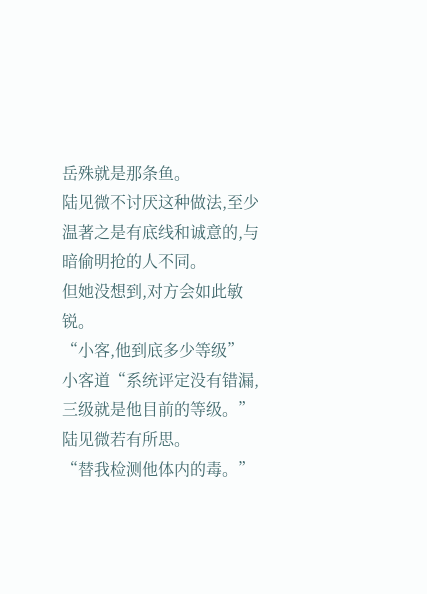岳殊就是那条鱼。
陆见微不讨厌这种做法,至少温著之是有底线和诚意的,与暗偷明抢的人不同。
但她没想到,对方会如此敏锐。
“小客,他到底多少等级”
小客道“系统评定没有错漏,三级就是他目前的等级。”
陆见微若有所思。
“替我检测他体内的毒。”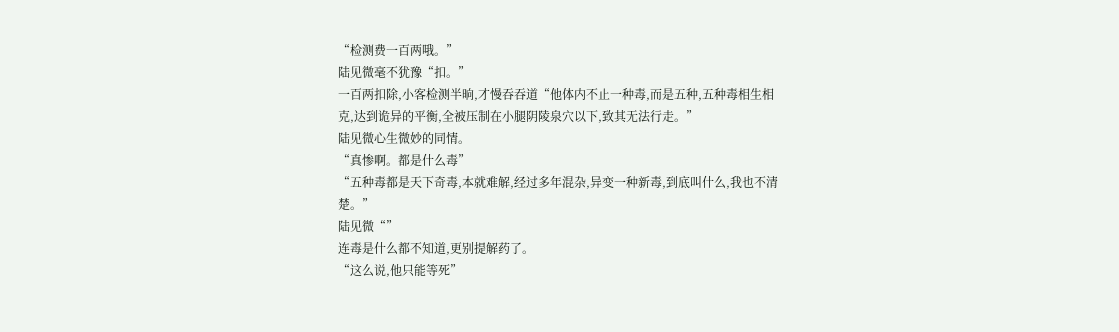“检测费一百两哦。”
陆见微毫不犹豫“扣。”
一百两扣除,小客检测半晌,才慢吞吞道“他体内不止一种毒,而是五种,五种毒相生相克,达到诡异的平衡,全被压制在小腿阴陵泉穴以下,致其无法行走。”
陆见微心生微妙的同情。
“真惨啊。都是什么毒”
“五种毒都是天下奇毒,本就难解,经过多年混杂,异变一种新毒,到底叫什么,我也不清楚。”
陆见微“”
连毒是什么都不知道,更别提解药了。
“这么说,他只能等死”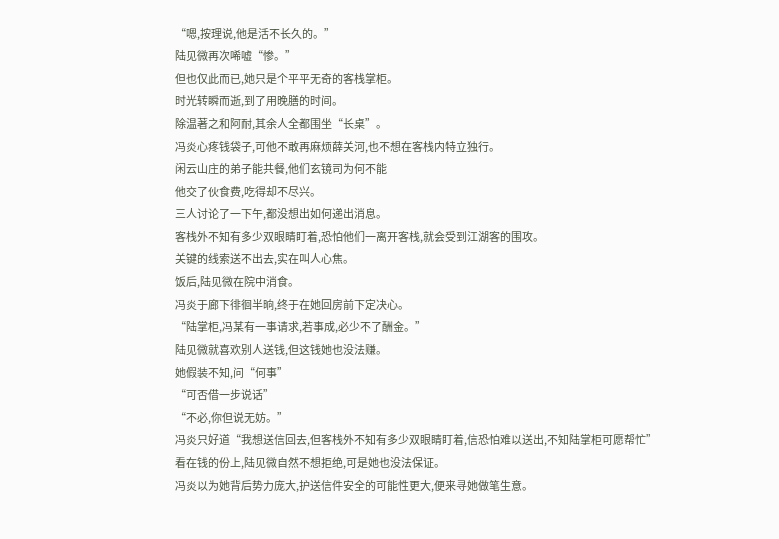“嗯,按理说,他是活不长久的。”
陆见微再次唏嘘“惨。”
但也仅此而已,她只是个平平无奇的客栈掌柜。
时光转瞬而逝,到了用晚膳的时间。
除温著之和阿耐,其余人全都围坐“长桌”。
冯炎心疼钱袋子,可他不敢再麻烦薛关河,也不想在客栈内特立独行。
闲云山庄的弟子能共餐,他们玄镜司为何不能
他交了伙食费,吃得却不尽兴。
三人讨论了一下午,都没想出如何递出消息。
客栈外不知有多少双眼睛盯着,恐怕他们一离开客栈,就会受到江湖客的围攻。
关键的线索送不出去,实在叫人心焦。
饭后,陆见微在院中消食。
冯炎于廊下徘徊半晌,终于在她回房前下定决心。
“陆掌柜,冯某有一事请求,若事成,必少不了酬金。”
陆见微就喜欢别人送钱,但这钱她也没法赚。
她假装不知,问“何事”
“可否借一步说话”
“不必,你但说无妨。”
冯炎只好道“我想送信回去,但客栈外不知有多少双眼睛盯着,信恐怕难以送出,不知陆掌柜可愿帮忙”
看在钱的份上,陆见微自然不想拒绝,可是她也没法保证。
冯炎以为她背后势力庞大,护送信件安全的可能性更大,便来寻她做笔生意。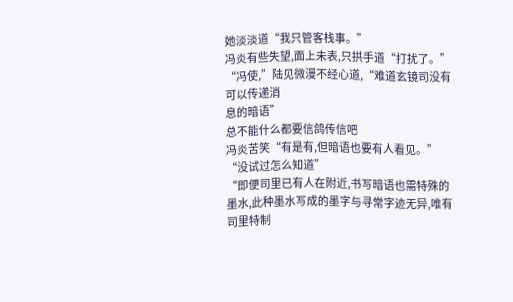她淡淡道“我只管客栈事。”
冯炎有些失望,面上未表,只拱手道“打扰了。”
“冯使,”陆见微漫不经心道,“难道玄镜司没有可以传递消
息的暗语”
总不能什么都要信鸽传信吧
冯炎苦笑“有是有,但暗语也要有人看见。”
“没试过怎么知道”
“即便司里已有人在附近,书写暗语也需特殊的墨水,此种墨水写成的墨字与寻常字迹无异,唯有司里特制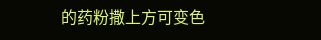的药粉撒上方可变色